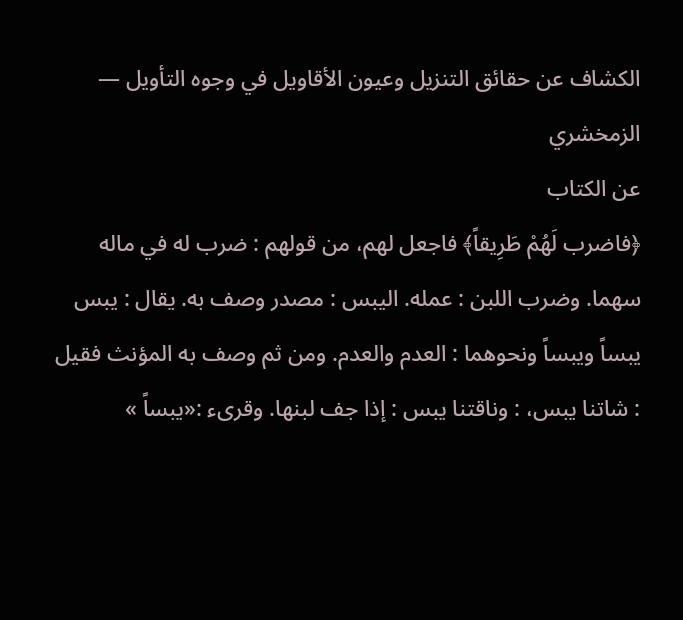الكشاف عن حقائق التنزيل وعيون الأقاويل في وجوه التأويل — الزمخشري
عن الكتاب
﴿فاضرب لَهُمْ طَرِيقاً﴾ فاجعل لهم، من قولهم : ضرب له في ماله سهما. وضرب اللبن : عمله. اليبس : مصدر وصف به. يقال : يبس يبساً ويبساً ونحوهما : العدم والعدم. ومن ثم وصف به المؤنث فقيل : شاتنا يبس، : وناقتنا يبس : إذا جف لبنها. وقرىء :«يبساً »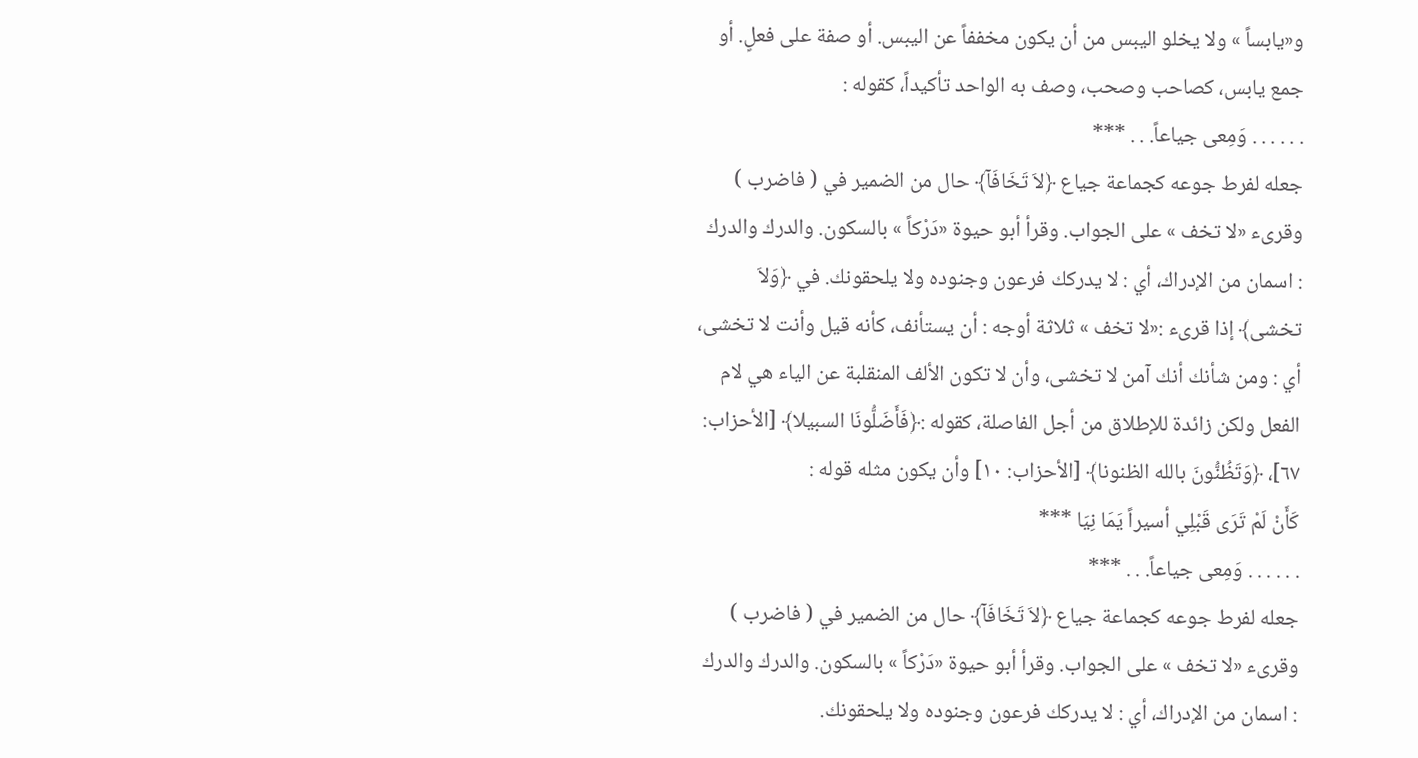و«يابساً » ولا يخلو اليبس من أن يكون مخففاً عن اليبس. أو صفة على فعلٍ. أو جمع يابس، كصاحب وصحب، وصف به الواحد تأكيداً، كقوله :
. . . . . . وَمِعى جياعاً. . . ***
جعله لفرط جوعه كجماعة جياع ﴿لاَ تَخَافَآ﴾ حال من الضمير في ( فاضرب ) وقرىء «لا تخف » على الجواب. وقرأ أبو حيوة «دَرْكاً » بالسكون. والدرك والدرك : اسمان من الإدراك، أي : لا يدركك فرعون وجنوده ولا يلحقونك. في ﴿وَلاَ تخشى﴾ إذا قرىء :«لا تخف » ثلاثة أوجه : أن يستأنف، كأنه قيل وأنت لا تخشى، أي : ومن شأنك أنك آمن لا تخشى، وأن لا تكون الألف المنقلبة عن الياء هي لام الفعل ولكن زائدة للإطلاق من أجل الفاصلة، كقوله :﴿فَأَضَلُّونَا السبيلا﴾ [الأحزاب: ٦٧]، ﴿وَتَظُنُّونَ بالله الظنونا﴾ [الأحزاب: ١٠] وأن يكون مثله قوله :
كَأَنْ لَمْ تَرَى قَبْلِي أسيراً يَمَا نِيَا ***
. . . . . . وَمِعى جياعاً. . . ***
جعله لفرط جوعه كجماعة جياع ﴿لاَ تَخَافَآ﴾ حال من الضمير في ( فاضرب ) وقرىء «لا تخف » على الجواب. وقرأ أبو حيوة «دَرْكاً » بالسكون. والدرك والدرك : اسمان من الإدراك، أي : لا يدركك فرعون وجنوده ولا يلحقونك.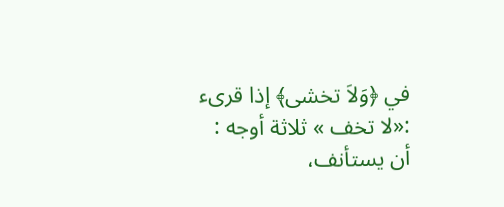في ﴿وَلاَ تخشى﴾ إذا قرىء :«لا تخف » ثلاثة أوجه : أن يستأنف،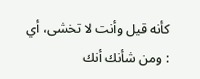كأنه قيل وأنت لا تخشى، أي : ومن شأنك أنك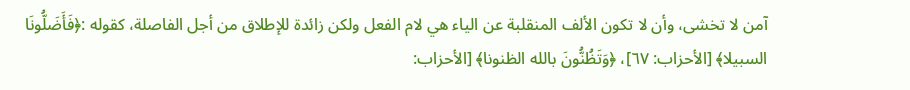آمن لا تخشى، وأن لا تكون الألف المنقلبة عن الياء هي لام الفعل ولكن زائدة للإطلاق من أجل الفاصلة، كقوله :﴿فَأَضَلُّونَا السبيلا﴾ [الأحزاب: ٦٧]، ﴿وَتَظُنُّونَ بالله الظنونا﴾ [الأحزاب: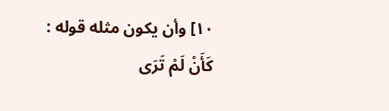١٠] وأن يكون مثله قوله :
كَأَنْ لَمْ تَرَى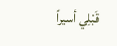قَبْلِي أسيراً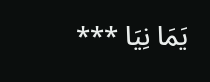يَمَا نِيَا ***